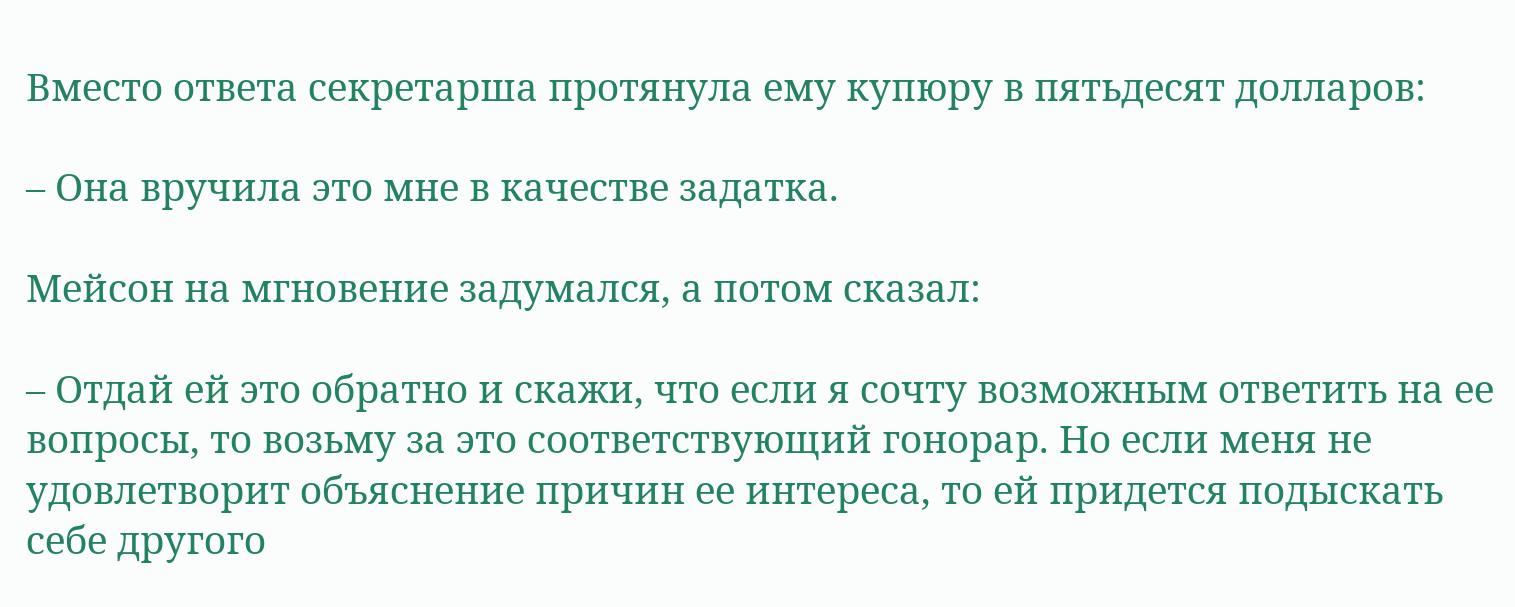Вместо ответа секретарша протянула ему купюру в пятьдесят долларов:

– Она вручила это мне в качестве задатка.

Мейсон на мгновение задумался, а потом сказал:

– Отдай ей это обратно и скажи, что если я сочту возможным ответить на ее вопросы, то возьму за это соответствующий гонорар. Но если меня не удовлетворит объяснение причин ее интереса, то ей придется подыскать себе другого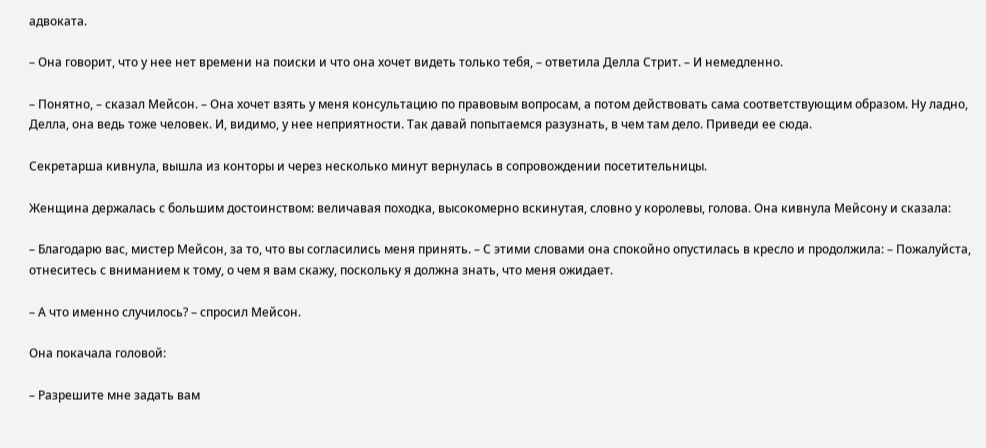адвоката.

– Она говорит, что у нее нет времени на поиски и что она хочет видеть только тебя, – ответила Делла Стрит. – И немедленно.

– Понятно, – сказал Мейсон. – Она хочет взять у меня консультацию по правовым вопросам, а потом действовать сама соответствующим образом. Ну ладно, Делла, она ведь тоже человек. И, видимо, у нее неприятности. Так давай попытаемся разузнать, в чем там дело. Приведи ее сюда.

Секретарша кивнула, вышла из конторы и через несколько минут вернулась в сопровождении посетительницы.

Женщина держалась с большим достоинством: величавая походка, высокомерно вскинутая, словно у королевы, голова. Она кивнула Мейсону и сказала:

– Благодарю вас, мистер Мейсон, за то, что вы согласились меня принять. – С этими словами она спокойно опустилась в кресло и продолжила: – Пожалуйста, отнеситесь с вниманием к тому, о чем я вам скажу, поскольку я должна знать, что меня ожидает.

– А что именно случилось? – спросил Мейсон.

Она покачала головой:

– Разрешите мне задать вам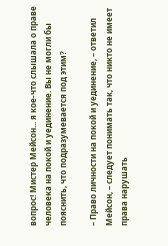вопрос! Мистер Мейсон... я кое-что слышала о праве человека на покой и уединение. Вы не могли бы пояснить, что подразумевается под этим?

– Право личности на покой и уединение, – ответил Мейсон, – следует понимать так, что никто не имеет права нарушать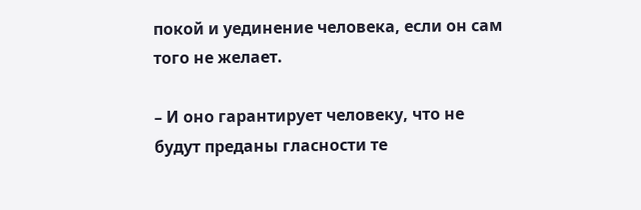покой и уединение человека, если он сам того не желает.

– И оно гарантирует человеку, что не будут преданы гласности те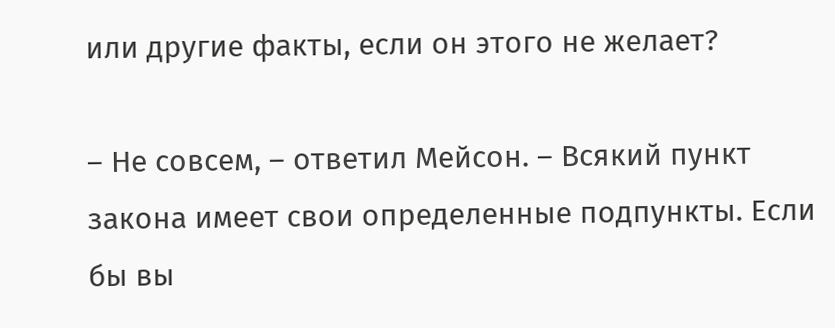или другие факты, если он этого не желает?

– Не совсем, – ответил Мейсон. – Всякий пункт закона имеет свои определенные подпункты. Если бы вы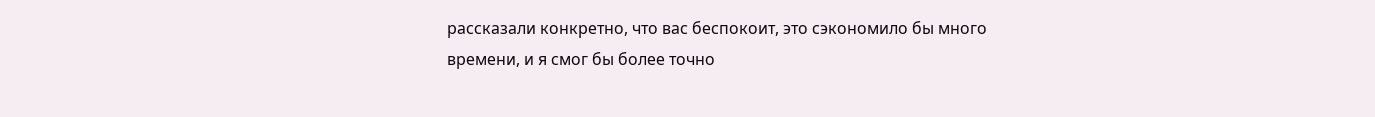рассказали конкретно, что вас беспокоит, это сэкономило бы много времени, и я смог бы более точно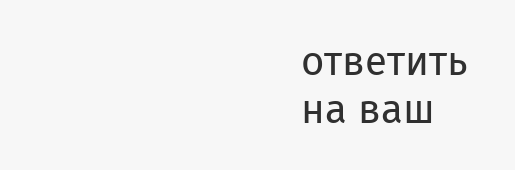ответить на ваш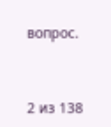вопрос.



2 из 138